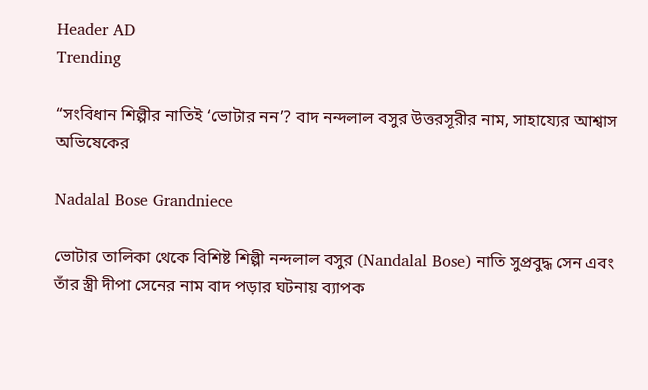Header AD
Trending

“সংবিধান শিল্পীর নাতিই ‘ভোটার নন’? বাদ নন্দলাল বসুর উত্তরসূরীর নাম, সাহায্যের আশ্বাস অভিষেকের

Nadalal Bose Grandniece

ভোটার তালিকা থেকে বিশিষ্ট শিল্পী নন্দলাল বসুর (Nandalal Bose) নাতি সুপ্রবুদ্ধ সেন এবং তাঁর স্ত্রী দীপা সেনের নাম বাদ পড়ার ঘটনায় ব্যাপক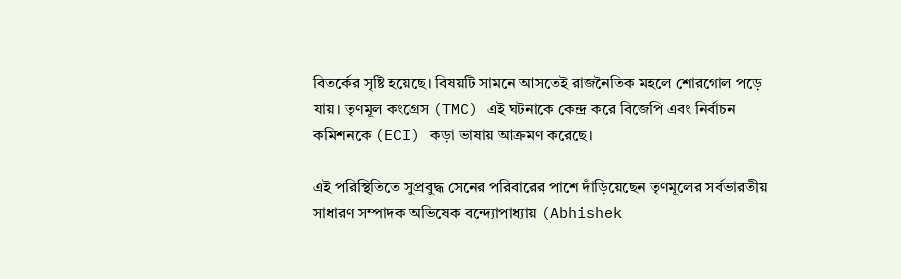বিতর্কের সৃষ্টি হয়েছে। বিষয়টি সামনে আসতেই রাজনৈতিক মহলে শোরগোল পড়ে যায়। তৃণমূল কংগ্রেস (TMC) এই ঘটনাকে কেন্দ্র করে বিজেপি এবং নির্বাচন কমিশনকে (ECI) কড়া ভাষায় আক্রমণ করেছে।

এই পরিস্থিতিতে সুপ্রবুদ্ধ সেনের পরিবারের পাশে দাঁড়িয়েছেন তৃণমূলের সর্বভারতীয় সাধারণ সম্পাদক অভিষেক বন্দ্যোপাধ্যায় (Abhishek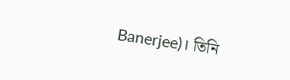Banerjee)। তিনি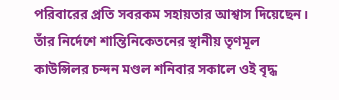পরিবারের প্রতি সবরকম সহায়তার আশ্বাস দিয়েছেন। তাঁর নির্দেশে শান্তিনিকেতনের স্থানীয় তৃণমূল কাউন্সিলর চন্দন মণ্ডল শনিবার সকালে ওই বৃদ্ধ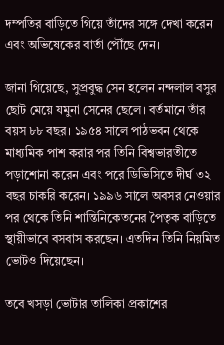দম্পতির বাড়িতে গিয়ে তাঁদের সঙ্গে দেখা করেন এবং অভিষেকের বার্তা পৌঁছে দেন।

জানা গিয়েছে, সুপ্রবুদ্ধ সেন হলেন নন্দলাল বসুর ছোট মেয়ে যমুনা সেনের ছেলে। বর্তমানে তাঁর বয়স ৮৮ বছর। ১৯৫৪ সালে পাঠভবন থেকে মাধ্যমিক পাশ করার পর তিনি বিশ্বভারতীতে পড়াশোনা করেন এবং পরে ডিভিসিতে দীর্ঘ ৩২ বছর চাকরি করেন। ১৯৯৬ সালে অবসর নেওয়ার পর থেকে তিনি শান্তিনিকেতনের পৈতৃক বাড়িতে স্থায়ীভাবে বসবাস করছেন। এতদিন তিনি নিয়মিত ভোটও দিয়েছেন।

তবে খসড়া ভোটার তালিকা প্রকাশের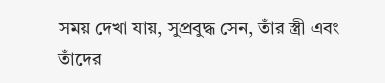সময় দেখা যায়, সুপ্রবুদ্ধ সেন, তাঁর স্ত্রী এবং তাঁদের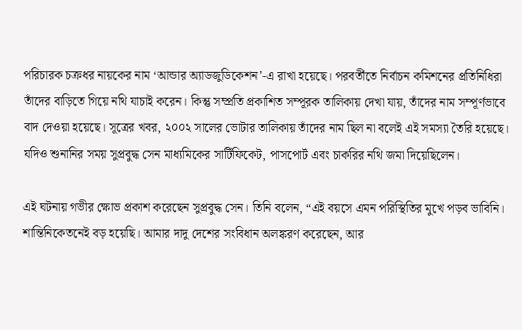পরিচারক চক্রধর নায়কের নাম ‘আন্ডার অ্যাডজুডিকেশন’-এ রাখা হয়েছে। পরবর্তীতে নির্বাচন কমিশনের প্রতিনিধিরা তাঁদের বাড়িতে গিয়ে নথি যাচাই করেন। কিন্তু সম্প্রতি প্রকাশিত সম্পূরক তালিকায় দেখা যায়, তাঁদের নাম সম্পূর্ণভাবে বাদ দেওয়া হয়েছে। সূত্রের খবর, ২০০২ সালের ভোটার তালিকায় তাঁদের নাম ছিল না বলেই এই সমস্যা তৈরি হয়েছে। যদিও শুনানির সময় সুপ্রবুদ্ধ সেন মাধ্যমিকের সার্টিফিকেট, পাসপোর্ট এবং চাকরির নথি জমা দিয়েছিলেন।

এই ঘটনায় গভীর ক্ষোভ প্রকাশ করেছেন সুপ্রবুদ্ধ সেন। তিনি বলেন, “এই বয়সে এমন পরিস্থিতির মুখে পড়ব ভাবিনি। শান্তিনিকেতনেই বড় হয়েছি। আমার দাদু দেশের সংবিধান অলঙ্করণ করেছেন, আর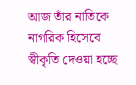আজ তাঁর নাতিকে নাগরিক হিসেবে স্বীকৃতি দেওয়া হচ্ছে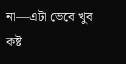না—এটা ভেবে খুব কষ্ট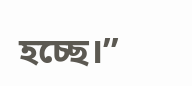হচ্ছে।”